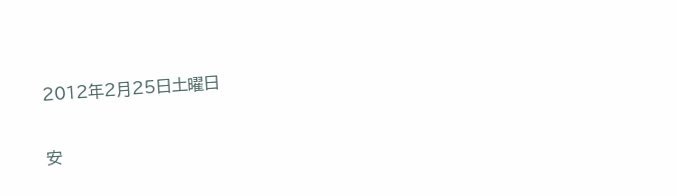2012年2月25日土曜日

安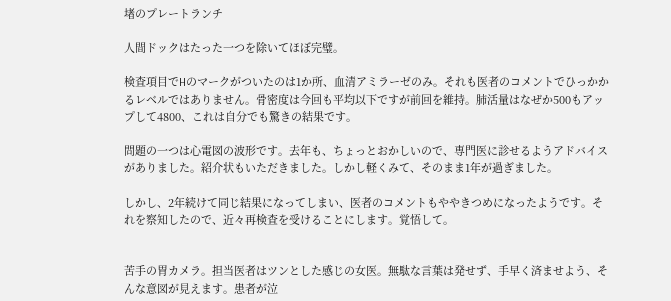堵のプレートランチ

人間ドックはたった一つを除いてほぼ完璧。

検査項目でHのマークがついたのは1か所、血清アミラーゼのみ。それも医者のコメントでひっかかるレベルではありません。骨密度は今回も平均以下ですが前回を維持。肺活量はなぜか500もアップして4800、これは自分でも驚きの結果です。

問題の一つは心電図の波形です。去年も、ちょっとおかしいので、専門医に診せるようアドバイスがありました。紹介状もいただきました。しかし軽くみて、そのまま1年が過ぎました。

しかし、2年続けて同じ結果になってしまい、医者のコメントもややきつめになったようです。それを察知したので、近々再検査を受けることにします。覚悟して。


苦手の胃カメラ。担当医者はツンとした感じの女医。無駄な言葉は発せず、手早く済ませよう、そんな意図が見えます。患者が泣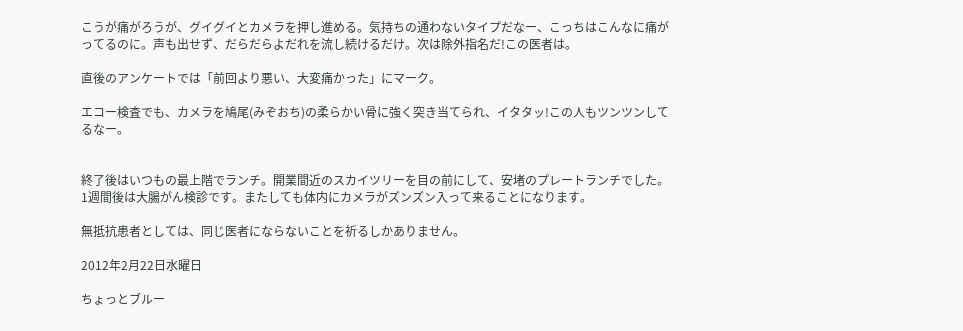こうが痛がろうが、グイグイとカメラを押し進める。気持ちの通わないタイプだなー、こっちはこんなに痛がってるのに。声も出せず、だらだらよだれを流し続けるだけ。次は除外指名だ!この医者は。

直後のアンケートでは「前回より悪い、大変痛かった」にマーク。

エコー検査でも、カメラを鳩尾(みぞおち)の柔らかい骨に強く突き当てられ、イタタッ!この人もツンツンしてるなー。


終了後はいつもの最上階でランチ。開業間近のスカイツリーを目の前にして、安堵のプレートランチでした。1週間後は大腸がん検診です。またしても体内にカメラがズンズン入って来ることになります。

無抵抗患者としては、同じ医者にならないことを祈るしかありません。

2012年2月22日水曜日

ちょっとブルー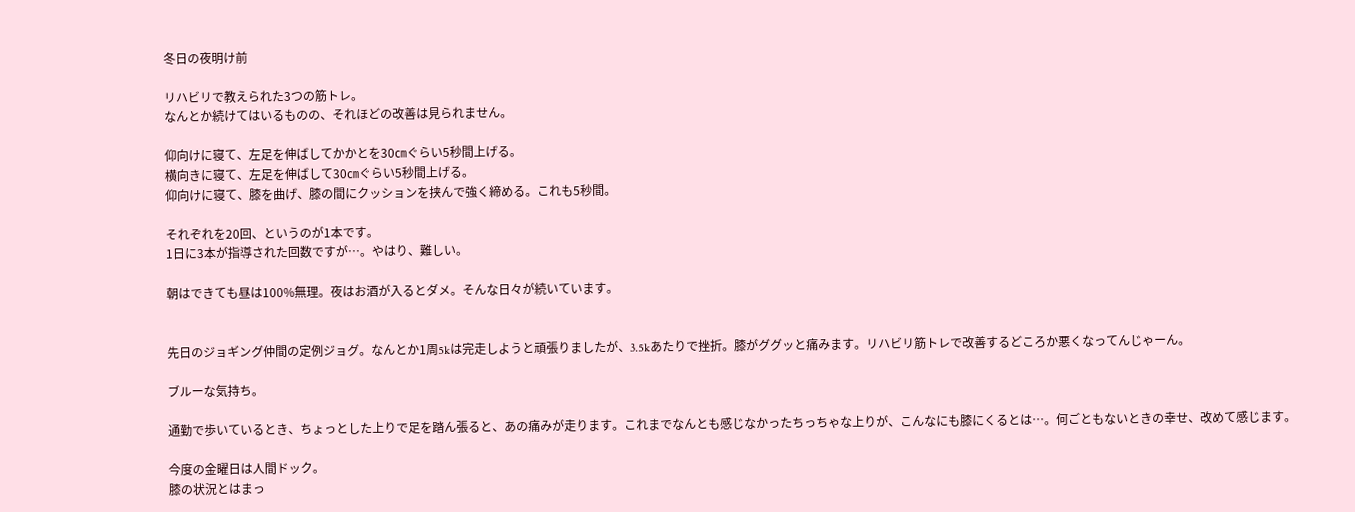冬日の夜明け前

リハビリで教えられた3つの筋トレ。
なんとか続けてはいるものの、それほどの改善は見られません。

仰向けに寝て、左足を伸ばしてかかとを30㎝ぐらい5秒間上げる。
横向きに寝て、左足を伸ばして30㎝ぐらい5秒間上げる。
仰向けに寝て、膝を曲げ、膝の間にクッションを挟んで強く締める。これも5秒間。

それぞれを20回、というのが1本です。
1日に3本が指導された回数ですが…。やはり、難しい。

朝はできても昼は100%無理。夜はお酒が入るとダメ。そんな日々が続いています。


先日のジョギング仲間の定例ジョグ。なんとか1周5kは完走しようと頑張りましたが、3.5kあたりで挫折。膝がググッと痛みます。リハビリ筋トレで改善するどころか悪くなってんじゃーん。

ブルーな気持ち。

通勤で歩いているとき、ちょっとした上りで足を踏ん張ると、あの痛みが走ります。これまでなんとも感じなかったちっちゃな上りが、こんなにも膝にくるとは…。何ごともないときの幸せ、改めて感じます。

今度の金曜日は人間ドック。
膝の状況とはまっ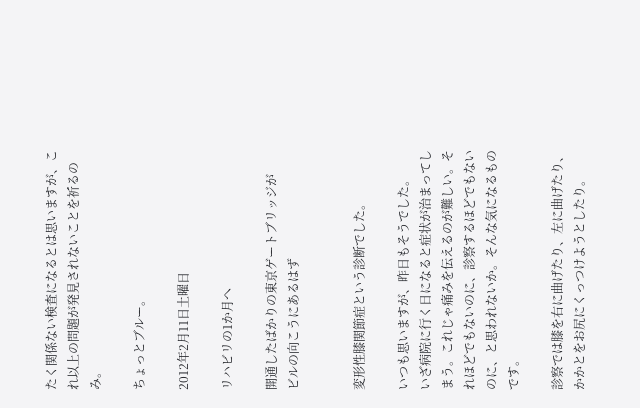たく関係ない検査になるとは思いますが、これ以上の問題が発見されないことを祈るのみ。

ちょっとブルー。

2012年2月11日土曜日

リハビリの1か月へ

開通したばかりの東京ゲートブリッジが
ビルの向こうにあるはず


変形性膝関節症という診断でした。

いつも思いますが、昨日もそうでした。
いざ病院に行く日になると症状が治まってしまう。これじゃ痛みを伝えるのが難しい。それほどでもないのに、診察するほどでもないのに、と思われないか。そんな気になるものです。

診察では膝を右に曲げたり、左に曲げたり、かかとをお尻にくっつけようとしたり。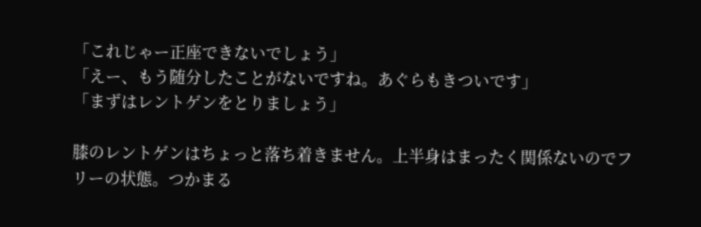「これじゃー正座できないでしょう」
「えー、もう随分したことがないですね。あぐらもきついです」
「まずはレントゲンをとりましょう」

膝のレントゲンはちょっと落ち着きません。上半身はまったく関係ないのでフリーの状態。つかまる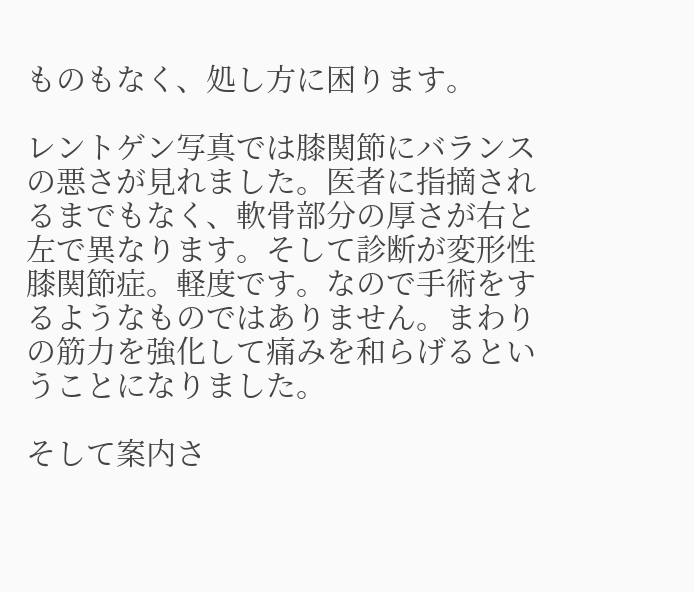ものもなく、処し方に困ります。

レントゲン写真では膝関節にバランスの悪さが見れました。医者に指摘されるまでもなく、軟骨部分の厚さが右と左で異なります。そして診断が変形性膝関節症。軽度です。なので手術をするようなものではありません。まわりの筋力を強化して痛みを和らげるということになりました。

そして案内さ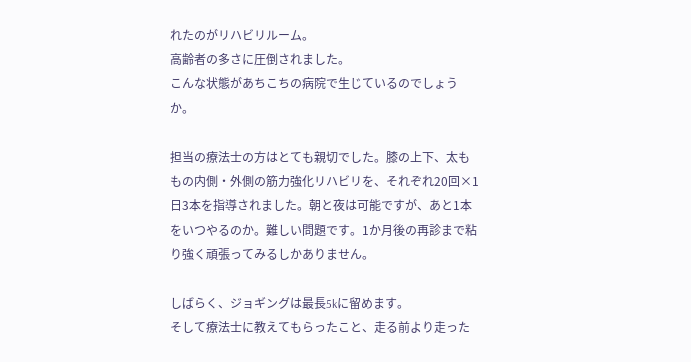れたのがリハビリルーム。
高齢者の多さに圧倒されました。
こんな状態があちこちの病院で生じているのでしょうか。

担当の療法士の方はとても親切でした。膝の上下、太ももの内側・外側の筋力強化リハビリを、それぞれ20回×1日3本を指導されました。朝と夜は可能ですが、あと1本をいつやるのか。難しい問題です。1か月後の再診まで粘り強く頑張ってみるしかありません。

しばらく、ジョギングは最長5kに留めます。
そして療法士に教えてもらったこと、走る前より走った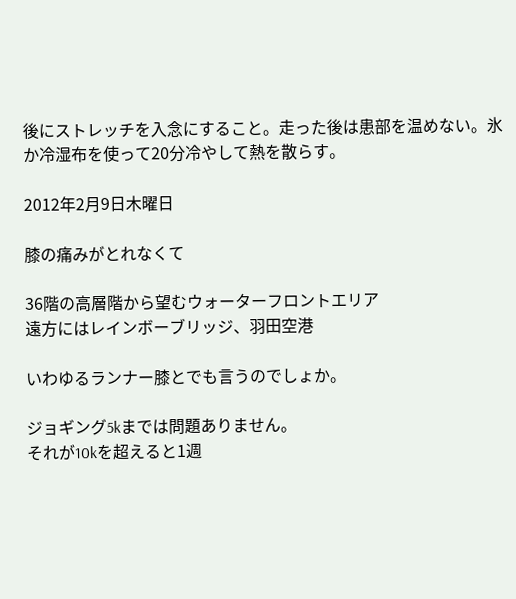後にストレッチを入念にすること。走った後は患部を温めない。氷か冷湿布を使って20分冷やして熱を散らす。

2012年2月9日木曜日

膝の痛みがとれなくて

36階の高層階から望むウォーターフロントエリア
遠方にはレインボーブリッジ、羽田空港

いわゆるランナー膝とでも言うのでしょか。

ジョギング5kまでは問題ありません。
それが10kを超えると1週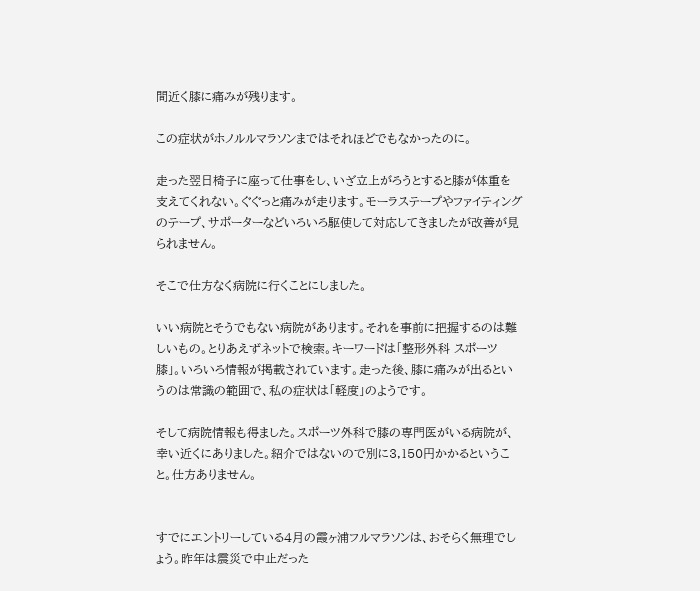間近く膝に痛みが残ります。

この症状がホノルルマラソンまではそれほどでもなかったのに。

走った翌日椅子に座って仕事をし、いざ立上がろうとすると膝が体重を支えてくれない。ぐぐっと痛みが走ります。モーラステープやファイティングのテープ、サポーターなどいろいろ駆使して対応してきましたが改善が見られません。

そこで仕方なく病院に行くことにしました。

いい病院とそうでもない病院があります。それを事前に把握するのは難しいもの。とりあえずネットで検索。キーワードは「整形外科 スポーツ 膝」。いろいろ情報が掲載されています。走った後、膝に痛みが出るというのは常識の範囲で、私の症状は「軽度」のようです。

そして病院情報も得ました。スポーツ外科で膝の専門医がいる病院が、幸い近くにありました。紹介ではないので別に3,150円かかるということ。仕方ありません。


すでにエントリーしている4月の霞ヶ浦フルマラソンは、おそらく無理でしょう。昨年は震災で中止だった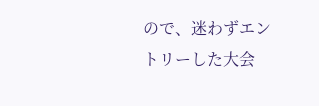ので、迷わずエントリーした大会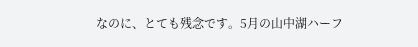なのに、とても残念です。5月の山中湖ハーフ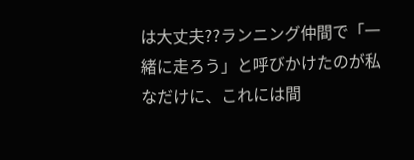は大丈夫??ランニング仲間で「一緒に走ろう」と呼びかけたのが私なだけに、これには間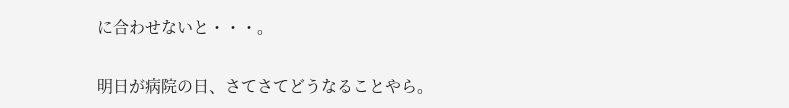に合わせないと・・・。

明日が病院の日、さてさてどうなることやら。